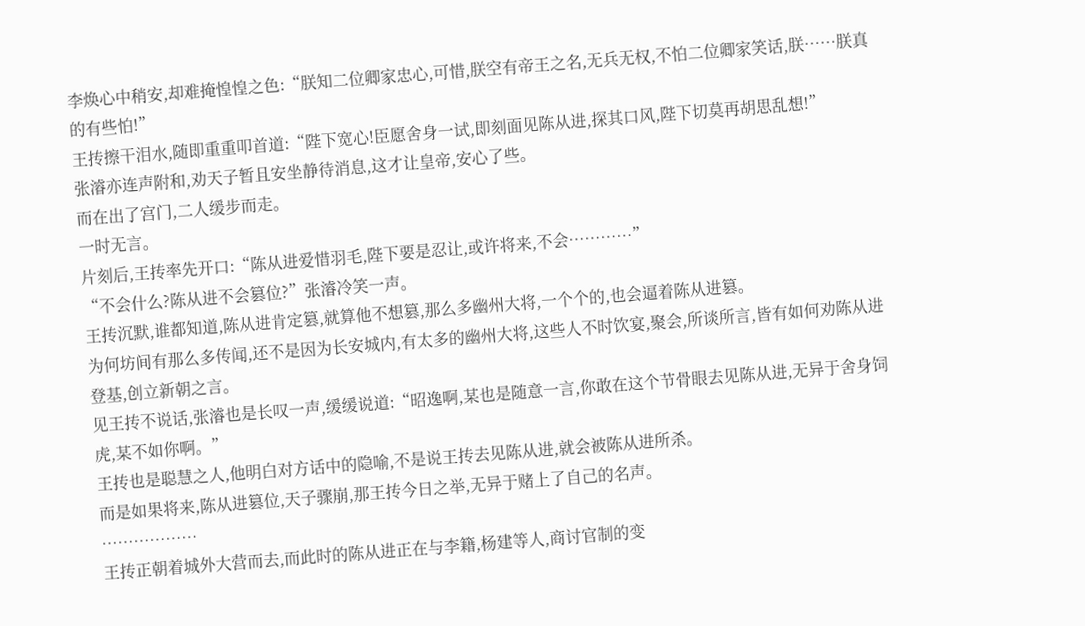李焕心中稍安,却难掩惶惶之色:“朕知二位卿家忠心,可惜,朕空有帝王之名,无兵无权,不怕二位卿家笑话,朕……朕真的有些怕!”
王抟擦干泪水,随即重重叩首道:“陛下宽心!臣愿舍身一试,即刻面见陈从进,探其口风,陛下切莫再胡思乱想!”
张濬亦连声附和,劝天子暂且安坐静待消息,这才让皇帝,安心了些。
而在出了宫门,二人缓步而走。
一时无言。
片刻后,王抟率先开口:“陈从进爱惜羽毛,陛下要是忍让,或许将来,不会…………”
“不会什么?陈从进不会篡位?”张濬冷笑一声。
王抟沉默,谁都知道,陈从进肯定篡,就算他不想篡,那么多幽州大将,一个个的,也会逼着陈从进篡。
为何坊间有那么多传闻,还不是因为长安城内,有太多的幽州大将,这些人不时饮宴,聚会,所谈所言,皆有如何劝陈从进登基,创立新朝之言。
见王抟不说话,张濬也是长叹一声,缓缓说道:“昭逸啊,某也是随意一言,你敢在这个节骨眼去见陈从进,无异于舍身饲虎,某不如你啊。”
王抟也是聪慧之人,他明白对方话中的隐喻,不是说王抟去见陈从进,就会被陈从进所杀。
而是如果将来,陈从进篡位,天子骤崩,那王抟今日之举,无异于赌上了自己的名声。
………………
王抟正朝着城外大营而去,而此时的陈从进正在与李籍,杨建等人,商讨官制的变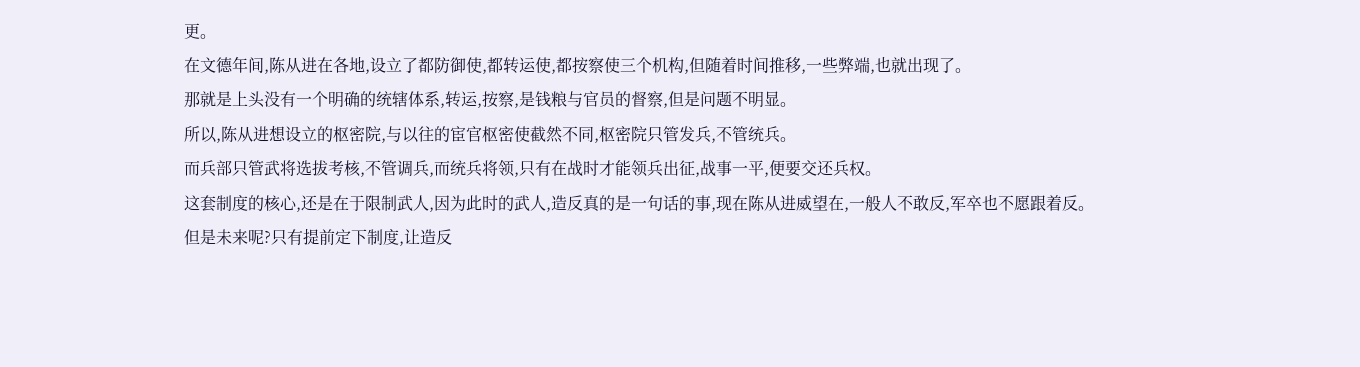更。
在文德年间,陈从进在各地,设立了都防御使,都转运使,都按察使三个机构,但随着时间推移,一些弊端,也就出现了。
那就是上头没有一个明确的统辖体系,转运,按察,是钱粮与官员的督察,但是问题不明显。
所以,陈从进想设立的枢密院,与以往的宦官枢密使截然不同,枢密院只管发兵,不管统兵。
而兵部只管武将选拔考核,不管调兵,而统兵将领,只有在战时才能领兵出征,战事一平,便要交还兵权。
这套制度的核心,还是在于限制武人,因为此时的武人,造反真的是一句话的事,现在陈从进威望在,一般人不敢反,军卒也不愿跟着反。
但是未来呢?只有提前定下制度,让造反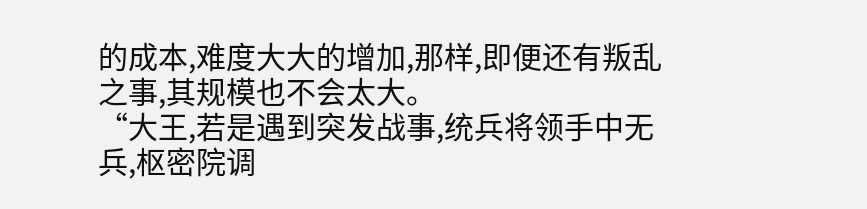的成本,难度大大的增加,那样,即便还有叛乱之事,其规模也不会太大。
“大王,若是遇到突发战事,统兵将领手中无兵,枢密院调